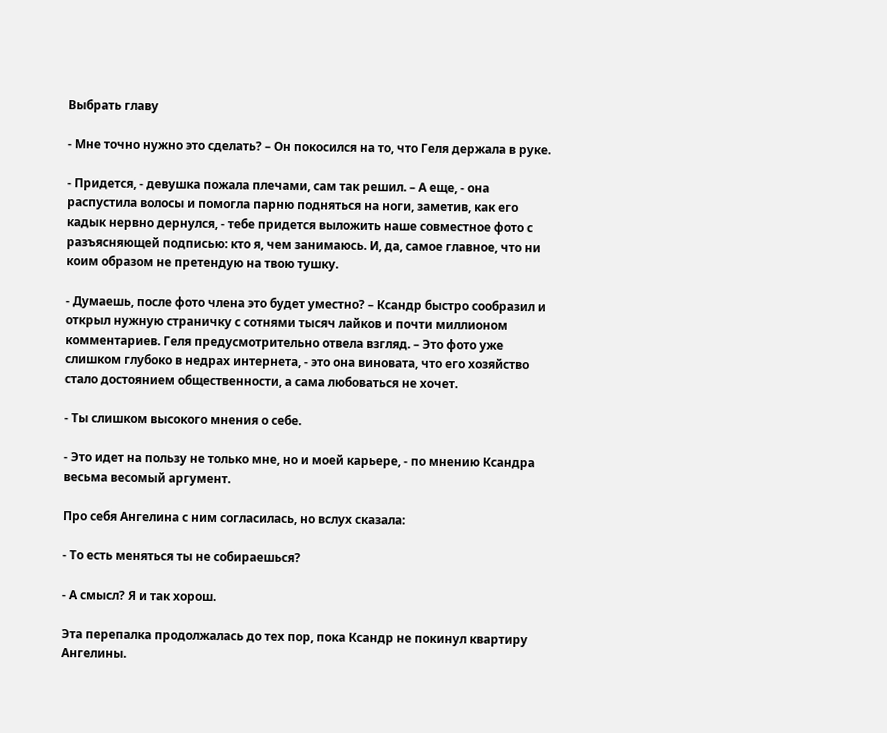Выбрать главу

- Мне точно нужно это сделать? – Он покосился на то, что Геля держала в руке.

- Придется, - девушка пожала плечами, сам так решил. – А еще, - она распустила волосы и помогла парню подняться на ноги, заметив, как его кадык нервно дернулся, - тебе придется выложить наше совместное фото с разъясняющей подписью: кто я, чем занимаюсь. И, да, самое главное, что ни коим образом не претендую на твою тушку.

- Думаешь, после фото члена это будет уместно? – Ксандр быстро сообразил и открыл нужную страничку с сотнями тысяч лайков и почти миллионом комментариев. Геля предусмотрительно отвела взгляд. – Это фото уже слишком глубоко в недрах интернета, - это она виновата, что его хозяйство стало достоянием общественности, а сама любоваться не хочет.

- Ты слишком высокого мнения о себе.

- Это идет на пользу не только мне, но и моей карьере, - по мнению Ксандра весьма весомый аргумент.

Про себя Ангелина с ним согласилась, но вслух сказала:

- То есть меняться ты не собираешься?

- А смысл? Я и так хорош.

Эта перепалка продолжалась до тех пор, пока Ксандр не покинул квартиру Ангелины.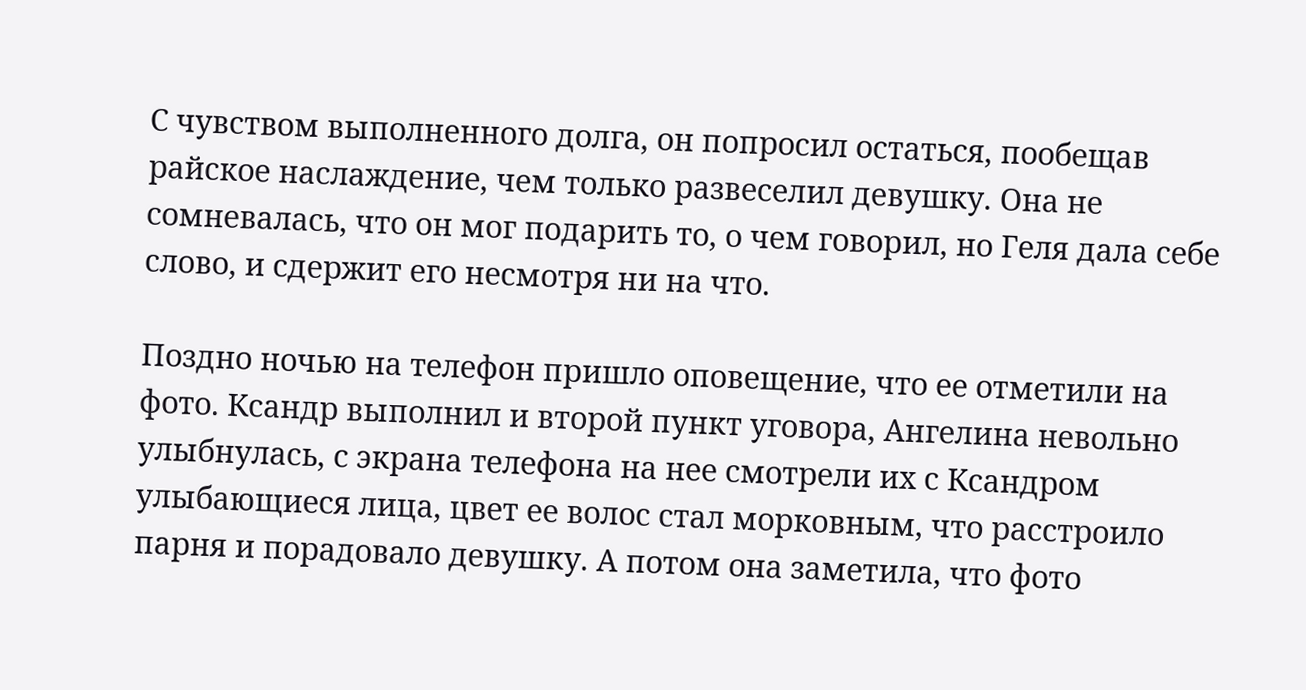С чувством выполненного долга, он попросил остаться, пообещав райское наслаждение, чем только развеселил девушку. Она не сомневалась, что он мог подарить то, о чем говорил, но Геля дала себе слово, и сдержит его несмотря ни на что.

Поздно ночью на телефон пришло оповещение, что ее отметили на фото. Ксандр выполнил и второй пункт уговора, Ангелина невольно улыбнулась, с экрана телефона на нее смотрели их с Ксандром улыбающиеся лица, цвет ее волос стал морковным, что расстроило парня и порадовало девушку. А потом она заметила, что фото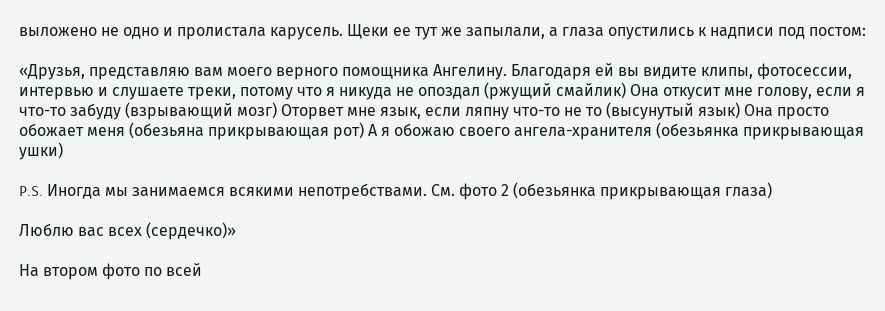выложено не одно и пролистала карусель. Щеки ее тут же запылали, а глаза опустились к надписи под постом:

«Друзья, представляю вам моего верного помощника Ангелину. Благодаря ей вы видите клипы, фотосессии, интервью и слушаете треки, потому что я никуда не опоздал (ржущий смайлик) Она откусит мне голову, если я что-то забуду (взрывающий мозг) Оторвет мне язык, если ляпну что-то не то (высунутый язык) Она просто обожает меня (обезьяна прикрывающая рот) А я обожаю своего ангела-хранителя (обезьянка прикрывающая ушки)

P.S. Иногда мы занимаемся всякими непотребствами. См. фото 2 (обезьянка прикрывающая глаза)

Люблю вас всех (сердечко)»

На втором фото по всей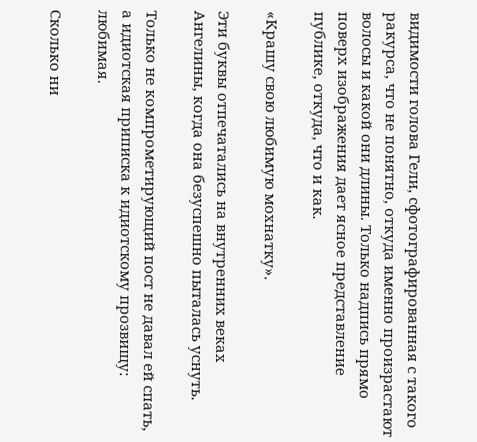видимости голова Гели, сфотографированная с такого ракурса, что не понятно, откуда именно произрастают волосы и какой они длины. Только надпись прямо поверх изображения дает ясное представление публике, откуда, что и как.

«Крашу свою любимую мохнатку».

Эти буквы отпечатались на внутренних веках Ангелины, когда она безуспешно пыталась уснуть.

Только не компрометирующий пост не давал ей спать, а идиотская приписка к идиотскому прозвищу: любимая.

Сколько ни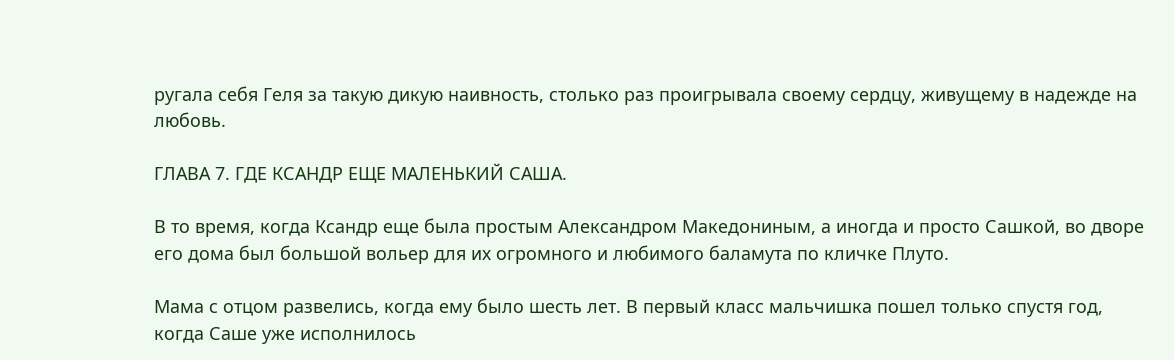ругала себя Геля за такую дикую наивность, столько раз проигрывала своему сердцу, живущему в надежде на любовь.

ГЛАВА 7. ГДЕ КСАНДР ЕЩЕ МАЛЕНЬКИЙ САША.

В то время, когда Ксандр еще была простым Александром Македониным, а иногда и просто Сашкой, во дворе его дома был большой вольер для их огромного и любимого баламута по кличке Плуто.

Мама с отцом развелись, когда ему было шесть лет. В первый класс мальчишка пошел только спустя год, когда Саше уже исполнилось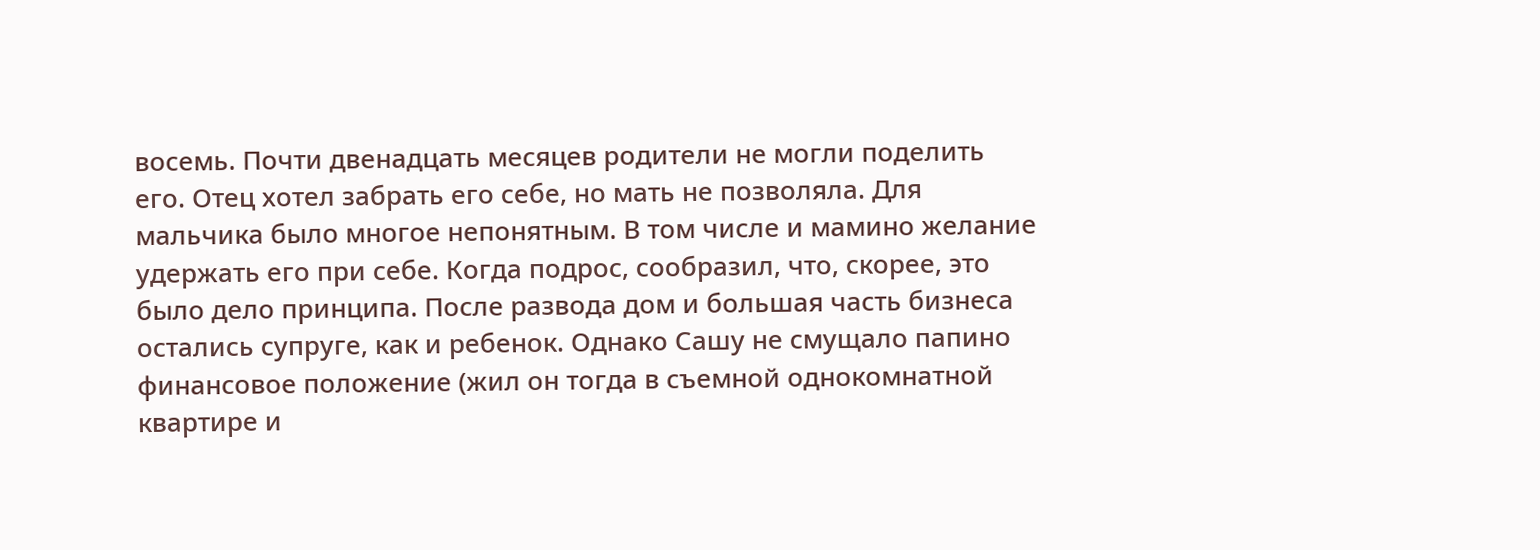восемь. Почти двенадцать месяцев родители не могли поделить его. Отец хотел забрать его себе, но мать не позволяла. Для мальчика было многое непонятным. В том числе и мамино желание удержать его при себе. Когда подрос, сообразил, что, скорее, это было дело принципа. После развода дом и большая часть бизнеса остались супруге, как и ребенок. Однако Сашу не смущало папино финансовое положение (жил он тогда в съемной однокомнатной квартире и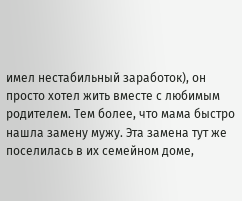имел нестабильный заработок), он просто хотел жить вместе с любимым родителем. Тем более, что мама быстро нашла замену мужу. Эта замена тут же поселилась в их семейном доме,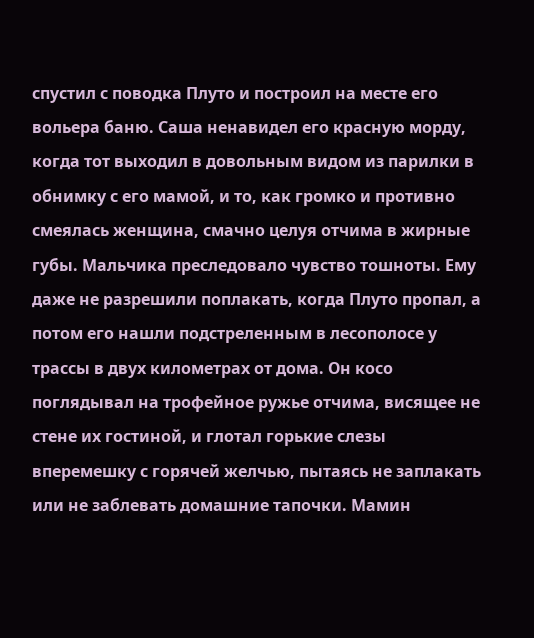спустил с поводка Плуто и построил на месте его вольера баню. Саша ненавидел его красную морду, когда тот выходил в довольным видом из парилки в обнимку с его мамой, и то, как громко и противно смеялась женщина, смачно целуя отчима в жирные губы. Мальчика преследовало чувство тошноты. Ему даже не разрешили поплакать, когда Плуто пропал, а потом его нашли подстреленным в лесополосе у трассы в двух километрах от дома. Он косо поглядывал на трофейное ружье отчима, висящее не стене их гостиной, и глотал горькие слезы вперемешку с горячей желчью, пытаясь не заплакать или не заблевать домашние тапочки. Мамин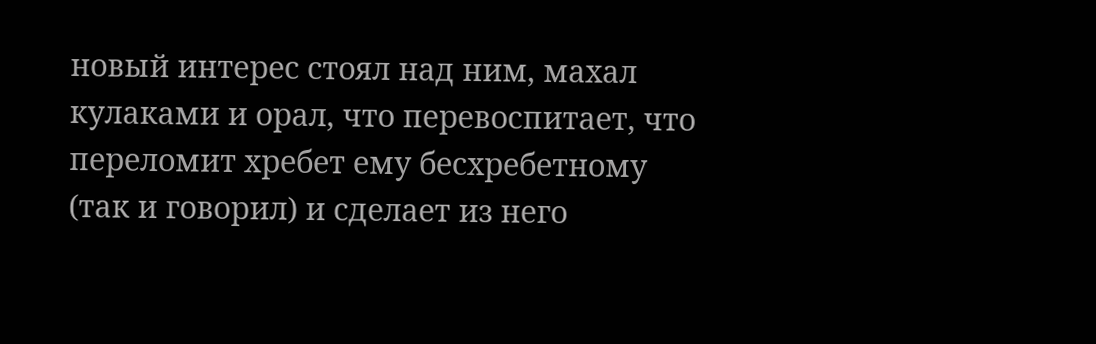новый интерес стоял над ним, махал кулаками и орал, что перевоспитает, что переломит хребет ему бесхребетному (так и говорил) и сделает из него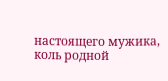настоящего мужика, коль родной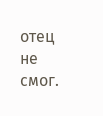отец не смог.